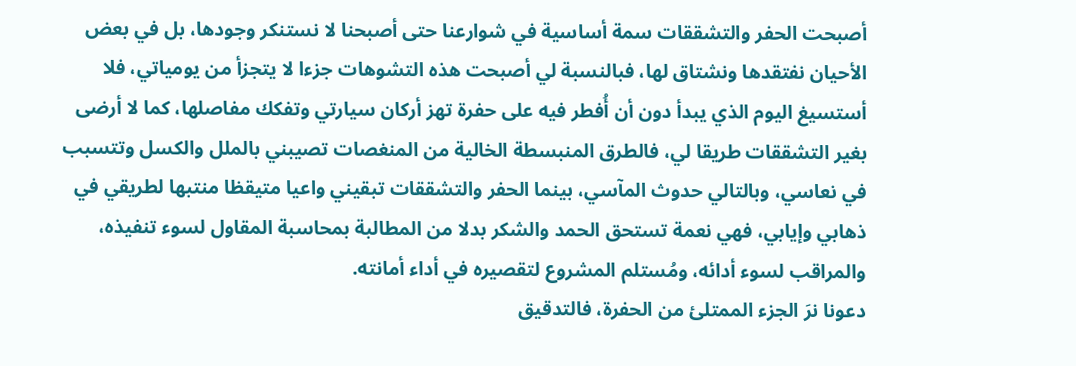أصبحت الحفر والتشققات سمة أساسية في شوارعنا حتى أصبحنا لا نستنكر وجودها، بل في بعض الأحيان نفتقدها ونشتاق لها، فبالنسبة لي أصبحت هذه التشوهات جزءا لا يتجزأ من يومياتي، فلا أستسيغ اليوم الذي يبدأ دون أن أُفطر فيه على حفرة تهز أركان سيارتي وتفكك مفاصلها، كما لا أرضى بغير التشققات طريقا لي، فالطرق المنبسطة الخالية من المنغصات تصيبني بالملل والكسل وتتسبب في نعاسي، وبالتالي حدوث المآسي، بينما الحفر والتشققات تبقيني واعيا متيقظا منتبها لطريقي في ذهابي وإيابي، فهي نعمة تستحق الحمد والشكر بدلا من المطالبة بمحاسبة المقاول لسوء تنفيذه، والمراقب لسوء أدائه، ومُستلم المشروع لتقصيره في أداء أمانته.
دعونا نرَ الجزء الممتلئ من الحفرة، فالتدقيق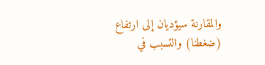والمقارنة سيؤديان إلى ارتفاع (ضغطنا) والتسبب في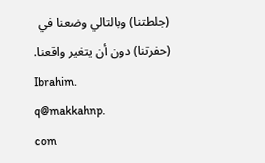(جلطتنا) وبالتالي وضعنا في (حفرتنا) دون أن يتغير واقعنا.
Ibrahim.
q@makkahnp.
com